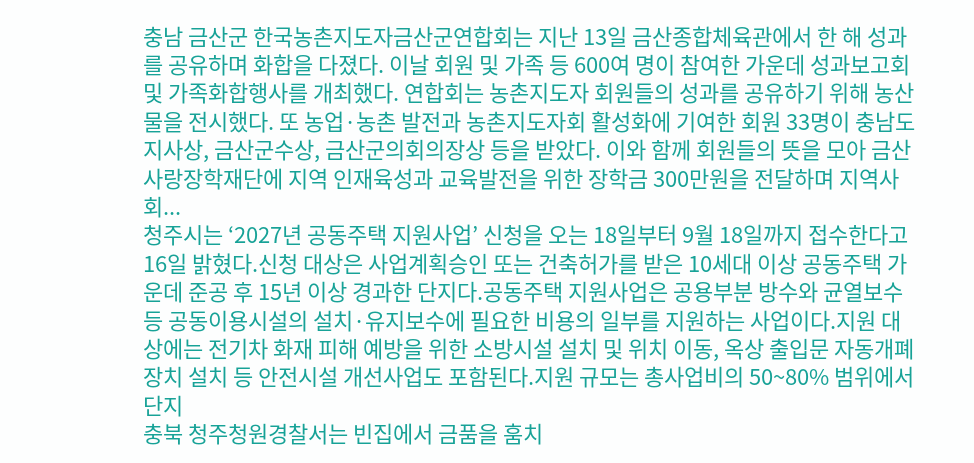충남 금산군 한국농촌지도자금산군연합회는 지난 13일 금산종합체육관에서 한 해 성과를 공유하며 화합을 다졌다. 이날 회원 및 가족 등 600여 명이 참여한 가운데 성과보고회 및 가족화합행사를 개최했다. 연합회는 농촌지도자 회원들의 성과를 공유하기 위해 농산물을 전시했다. 또 농업·농촌 발전과 농촌지도자회 활성화에 기여한 회원 33명이 충남도지사상, 금산군수상, 금산군의회의장상 등을 받았다. 이와 함께 회원들의 뜻을 모아 금산사랑장학재단에 지역 인재육성과 교육발전을 위한 장학금 300만원을 전달하며 지역사회...
청주시는 ‘2027년 공동주택 지원사업’ 신청을 오는 18일부터 9월 18일까지 접수한다고 16일 밝혔다.신청 대상은 사업계획승인 또는 건축허가를 받은 10세대 이상 공동주택 가운데 준공 후 15년 이상 경과한 단지다.공동주택 지원사업은 공용부분 방수와 균열보수 등 공동이용시설의 설치·유지보수에 필요한 비용의 일부를 지원하는 사업이다.지원 대상에는 전기차 화재 피해 예방을 위한 소방시설 설치 및 위치 이동, 옥상 출입문 자동개폐장치 설치 등 안전시설 개선사업도 포함된다.지원 규모는 총사업비의 50~80% 범위에서 단지
충북 청주청원경찰서는 빈집에서 금품을 훔치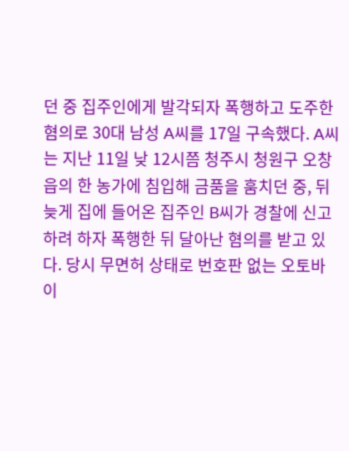던 중 집주인에게 발각되자 폭행하고 도주한 혐의로 30대 남성 A씨를 17일 구속했다. A씨는 지난 11일 낮 12시쯤 청주시 청원구 오창읍의 한 농가에 침입해 금품을 훔치던 중, 뒤늦게 집에 들어온 집주인 B씨가 경찰에 신고하려 하자 폭행한 뒤 달아난 혐의를 받고 있다. 당시 무면허 상태로 번호판 없는 오토바이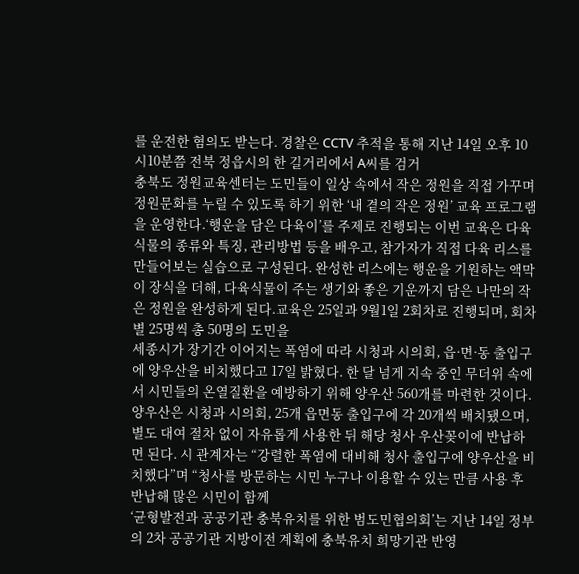를 운전한 혐의도 받는다. 경찰은 CCTV 추적을 통해 지난 14일 오후 10시10분쯤 전북 정읍시의 한 길거리에서 A씨를 검거
충북도 정원교육센터는 도민들이 일상 속에서 작은 정원을 직접 가꾸며 정원문화를 누릴 수 있도록 하기 위한 ‘내 곁의 작은 정원’ 교육 프로그램을 운영한다.‘행운을 담은 다육이’를 주제로 진행되는 이번 교육은 다육식물의 종류와 특징, 관리방법 등을 배우고, 참가자가 직접 다육 리스를 만들어보는 실습으로 구성된다. 완성한 리스에는 행운을 기원하는 액막이 장식을 더해, 다육식물이 주는 생기와 좋은 기운까지 담은 나만의 작은 정원을 완성하게 된다.교육은 25일과 9월1일 2회차로 진행되며, 회차별 25명씩 총 50명의 도민을
세종시가 장기간 이어지는 폭염에 따라 시청과 시의회, 읍·면·동 출입구에 양우산을 비치했다고 17일 밝혔다. 한 달 넘게 지속 중인 무더위 속에서 시민들의 온열질환을 예방하기 위해 양우산 560개를 마련한 것이다. 양우산은 시청과 시의회, 25개 읍면동 출입구에 각 20개씩 배치됐으며, 별도 대여 절차 없이 자유롭게 사용한 뒤 해당 청사 우산꽂이에 반납하면 된다. 시 관계자는 “강렬한 폭염에 대비해 청사 출입구에 양우산을 비치했다”며 “청사를 방문하는 시민 누구나 이용할 수 있는 만큼 사용 후반납해 많은 시민이 함께
‘균형발전과 공공기관 충북유치를 위한 범도민협의회’는 지난 14일 정부의 2차 공공기관 지방이전 계획에 충북유치 희망기관 반영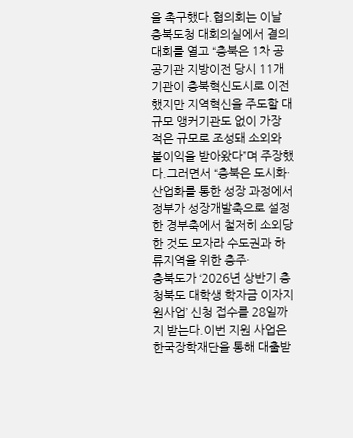을 촉구했다.협의회는 이날 충북도청 대회의실에서 결의대회를 열고 “충북은 1차 공공기관 지방이전 당시 11개 기관이 충북혁신도시로 이전했지만 지역혁신을 주도할 대규모 앵커기관도 없이 가장 적은 규모로 조성돼 소외와 불이익을 받아왔다”며 주장했다.그러면서 “충북은 도시화·산업화를 통한 성장 과정에서 정부가 성장개발축으로 설정한 경부축에서 철저히 소외당한 것도 모자라 수도권과 하류지역을 위한 충주·
충북도가 ‘2026년 상반기 충청북도 대학생 학자금 이자지원사업’ 신청 접수를 28일까지 받는다.이번 지원 사업은 한국장학재단을 통해 대출받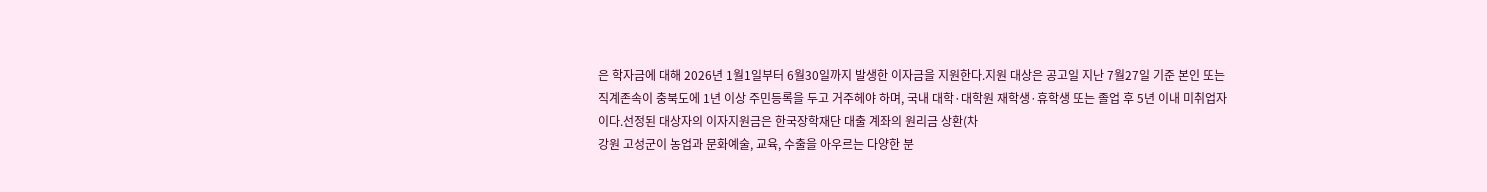은 학자금에 대해 2026년 1월1일부터 6월30일까지 발생한 이자금을 지원한다.지원 대상은 공고일 지난 7월27일 기준 본인 또는 직계존속이 충북도에 1년 이상 주민등록을 두고 거주헤야 하며, 국내 대학·대학원 재학생·휴학생 또는 졸업 후 5년 이내 미취업자이다.선정된 대상자의 이자지원금은 한국장학재단 대출 계좌의 원리금 상환(차
강원 고성군이 농업과 문화예술, 교육, 수출을 아우르는 다양한 분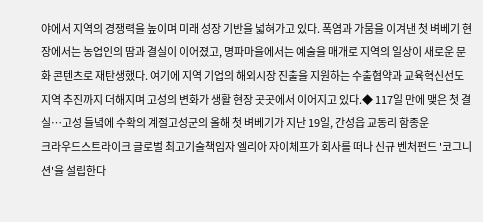야에서 지역의 경쟁력을 높이며 미래 성장 기반을 넓혀가고 있다. 폭염과 가뭄을 이겨낸 첫 벼베기 현장에서는 농업인의 땀과 결실이 이어졌고, 명파마을에서는 예술을 매개로 지역의 일상이 새로운 문화 콘텐츠로 재탄생했다. 여기에 지역 기업의 해외시장 진출을 지원하는 수출협약과 교육혁신선도지역 추진까지 더해지며 고성의 변화가 생활 현장 곳곳에서 이어지고 있다.◆ 117일 만에 맺은 첫 결실…고성 들녘에 수확의 계절고성군의 올해 첫 벼베기가 지난 19일, 간성읍 교동리 함종운
크라우드스트라이크 글로벌 최고기술책임자 엘리아 자이체프가 회사를 떠나 신규 벤처펀드 '코그니션'을 설립한다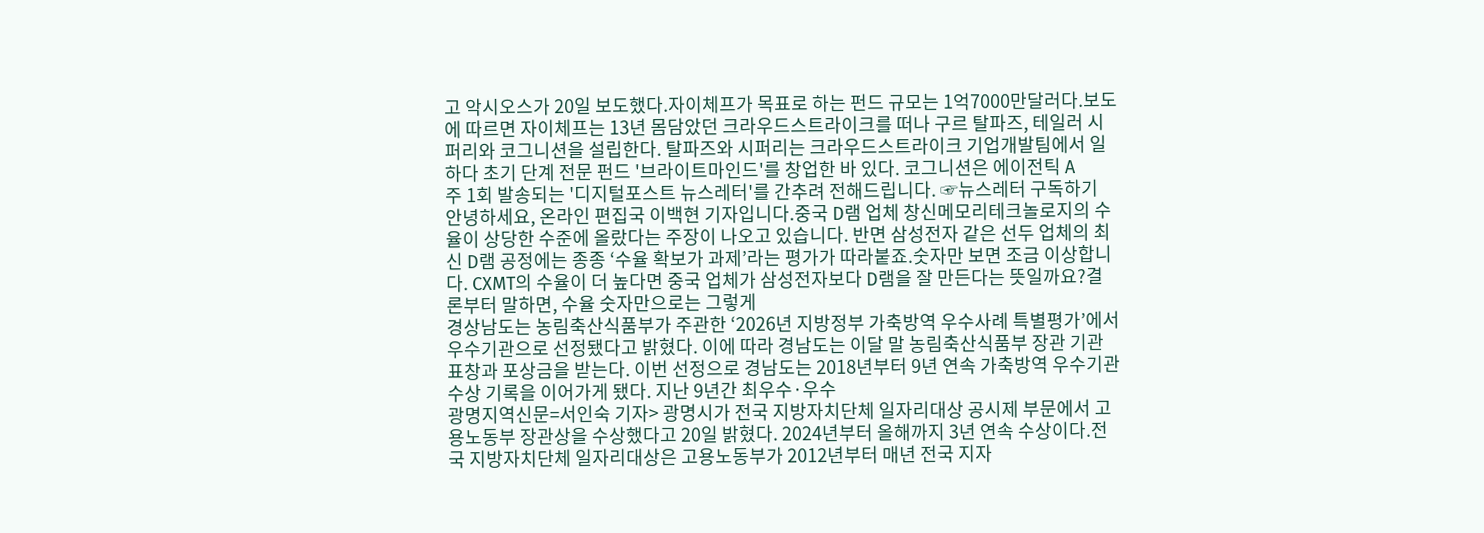고 악시오스가 20일 보도했다.자이체프가 목표로 하는 펀드 규모는 1억7000만달러다.보도에 따르면 자이체프는 13년 몸담았던 크라우드스트라이크를 떠나 구르 탈파즈, 테일러 시퍼리와 코그니션을 설립한다. 탈파즈와 시퍼리는 크라우드스트라이크 기업개발팀에서 일하다 초기 단계 전문 펀드 '브라이트마인드'를 창업한 바 있다. 코그니션은 에이전틱 A
주 1회 발송되는 '디지털포스트 뉴스레터'를 간추려 전해드립니다. ☞뉴스레터 구독하기 안녕하세요, 온라인 편집국 이백현 기자입니다.중국 D램 업체 창신메모리테크놀로지의 수율이 상당한 수준에 올랐다는 주장이 나오고 있습니다. 반면 삼성전자 같은 선두 업체의 최신 D램 공정에는 종종 ‘수율 확보가 과제’라는 평가가 따라붙죠.숫자만 보면 조금 이상합니다. CXMT의 수율이 더 높다면 중국 업체가 삼성전자보다 D램을 잘 만든다는 뜻일까요?결론부터 말하면, 수율 숫자만으로는 그렇게
경상남도는 농림축산식품부가 주관한 ‘2026년 지방정부 가축방역 우수사례 특별평가’에서 우수기관으로 선정됐다고 밝혔다. 이에 따라 경남도는 이달 말 농림축산식품부 장관 기관 표창과 포상금을 받는다. 이번 선정으로 경남도는 2018년부터 9년 연속 가축방역 우수기관 수상 기록을 이어가게 됐다. 지난 9년간 최우수·우수
광명지역신문=서인숙 기자> 광명시가 전국 지방자치단체 일자리대상 공시제 부문에서 고용노동부 장관상을 수상했다고 20일 밝혔다. 2024년부터 올해까지 3년 연속 수상이다.전국 지방자치단체 일자리대상은 고용노동부가 2012년부터 매년 전국 지자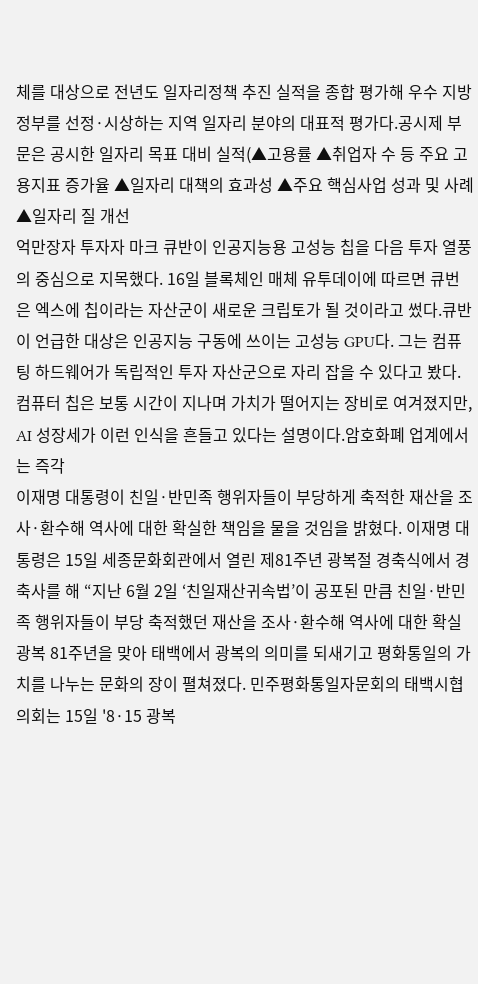체를 대상으로 전년도 일자리정책 추진 실적을 종합 평가해 우수 지방정부를 선정·시상하는 지역 일자리 분야의 대표적 평가다.공시제 부문은 공시한 일자리 목표 대비 실적(▲고용률 ▲취업자 수 등 주요 고용지표 증가율 ▲일자리 대책의 효과성 ▲주요 핵심사업 성과 및 사례 ▲일자리 질 개선
억만장자 투자자 마크 큐반이 인공지능용 고성능 칩을 다음 투자 열풍의 중심으로 지목했다. 16일 블록체인 매체 유투데이에 따르면 큐번은 엑스에 칩이라는 자산군이 새로운 크립토가 될 것이라고 썼다.큐반이 언급한 대상은 인공지능 구동에 쓰이는 고성능 GPU다. 그는 컴퓨팅 하드웨어가 독립적인 투자 자산군으로 자리 잡을 수 있다고 봤다. 컴퓨터 칩은 보통 시간이 지나며 가치가 떨어지는 장비로 여겨졌지만, AI 성장세가 이런 인식을 흔들고 있다는 설명이다.암호화폐 업계에서는 즉각
이재명 대통령이 친일·반민족 행위자들이 부당하게 축적한 재산을 조사·환수해 역사에 대한 확실한 책임을 물을 것임을 밝혔다. 이재명 대통령은 15일 세종문화회관에서 열린 제81주년 광복절 경축식에서 경축사를 해 “지난 6월 2일 ‘친일재산귀속법’이 공포된 만큼 친일·반민족 행위자들이 부당 축적했던 재산을 조사·환수해 역사에 대한 확실
광복 81주년을 맞아 태백에서 광복의 의미를 되새기고 평화통일의 가치를 나누는 문화의 장이 펼쳐졌다. 민주평화통일자문회의 태백시협의회는 15일 '8·15 광복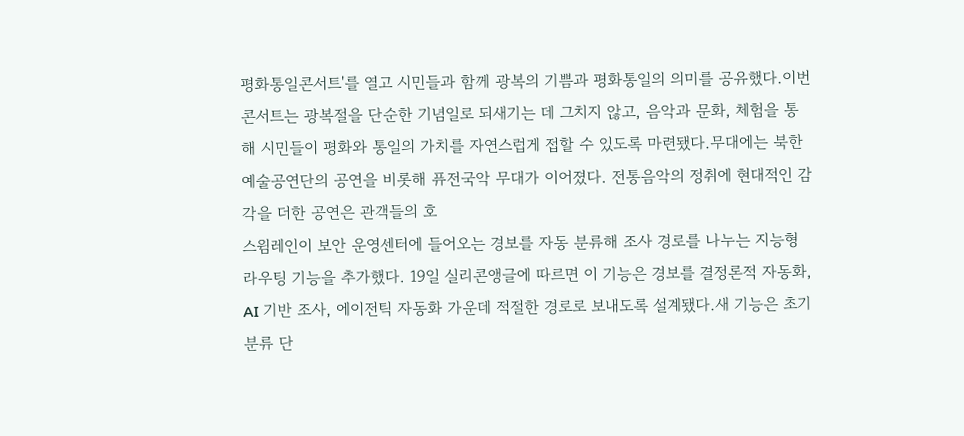평화통일콘서트'를 열고 시민들과 함께 광복의 기쁨과 평화통일의 의미를 공유했다.이번 콘서트는 광복절을 단순한 기념일로 되새기는 데 그치지 않고, 음악과 문화, 체험을 통해 시민들이 평화와 통일의 가치를 자연스럽게 접할 수 있도록 마련됐다.무대에는 북한예술공연단의 공연을 비롯해 퓨전국악 무대가 이어졌다. 전통음악의 정취에 현대적인 감각을 더한 공연은 관객들의 호
스윔레인이 보안 운영센터에 들어오는 경보를 자동 분류해 조사 경로를 나누는 지능형 라우팅 기능을 추가했다. 19일 실리콘앵글에 따르면 이 기능은 경보를 결정론적 자동화, AI 기반 조사, 에이전틱 자동화 가운데 적절한 경로로 보내도록 설계됐다.새 기능은 초기 분류 단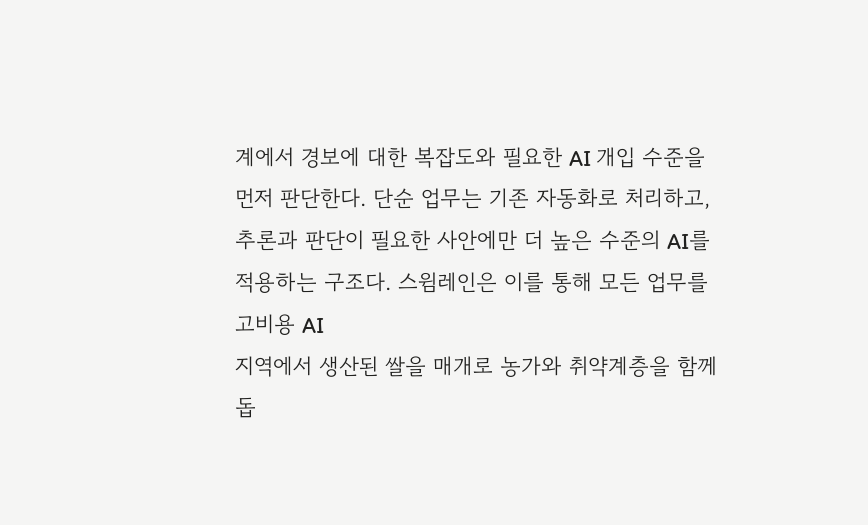계에서 경보에 대한 복잡도와 필요한 AI 개입 수준을 먼저 판단한다. 단순 업무는 기존 자동화로 처리하고, 추론과 판단이 필요한 사안에만 더 높은 수준의 AI를 적용하는 구조다. 스윔레인은 이를 통해 모든 업무를 고비용 AI
지역에서 생산된 쌀을 매개로 농가와 취약계층을 함께 돕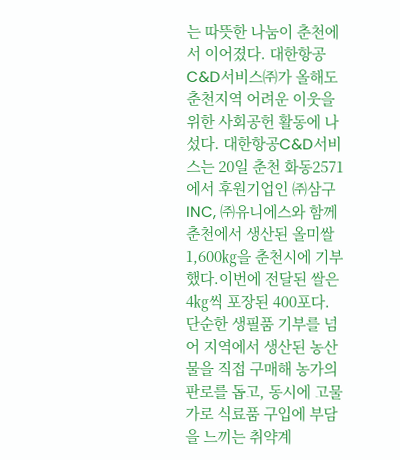는 따뜻한 나눔이 춘천에서 이어졌다. 대한항공C&D서비스㈜가 올해도 춘천지역 어려운 이웃을 위한 사회공헌 활동에 나섰다. 대한항공C&D서비스는 20일 춘천 화동2571에서 후원기업인 ㈜삼구INC, ㈜유니에스와 함께 춘천에서 생산된 올미쌀 1,600㎏을 춘천시에 기부했다.이번에 전달된 쌀은 4㎏씩 포장된 400포다. 단순한 생필품 기부를 넘어 지역에서 생산된 농산물을 직접 구매해 농가의 판로를 돕고, 동시에 고물가로 식료품 구입에 부담을 느끼는 취약계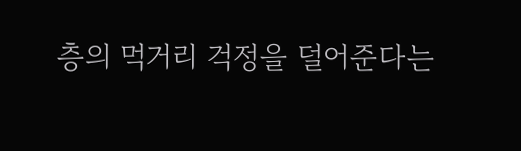층의 먹거리 걱정을 덜어준다는